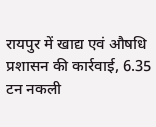रायपुर में खाद्य एवं औषधि प्रशासन की कार्रवाई, 6.35 टन नकली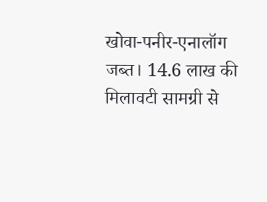खोवा-पनीर-एनालॉग जब्त। 14.6 लाख की मिलावटी सामग्री से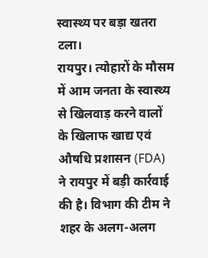स्वास्थ्य पर बड़ा खतरा टला।
रायपुर। त्योहारों के मौसम में आम जनता के स्वास्थ्य से खिलवाड़ करने वालों के खिलाफ खाद्य एवं औषधि प्रशासन (FDA) ने रायपुर में बड़ी कार्रवाई की है। विभाग की टीम ने शहर के अलग-अलग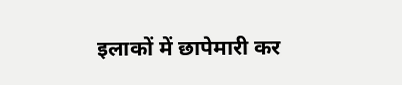इलाकों में छापेमारी कर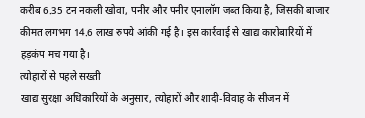करीब 6.35 टन नकली खोवा, पनीर और पनीर एनालॉग जब्त किया है, जिसकी बाजार कीमत लगभग 14.6 लाख रुपये आंकी गई है। इस कार्रवाई से खाद्य कारोबारियों में हड़कंप मच गया है।
त्योहारों से पहले सख्ती
खाद्य सुरक्षा अधिकारियों के अनुसार, त्योहारों और शादी-विवाह के सीजन में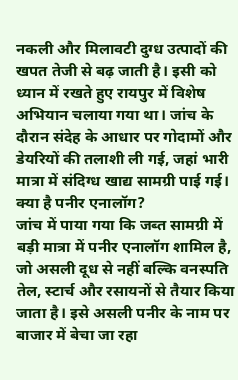नकली और मिलावटी दुग्ध उत्पादों की खपत तेजी से बढ़ जाती है। इसी को ध्यान में रखते हुए रायपुर में विशेष अभियान चलाया गया था। जांच के दौरान संदेह के आधार पर गोदामों और डेयरियों की तलाशी ली गई, जहां भारी मात्रा में संदिग्ध खाद्य सामग्री पाई गई।
क्या है पनीर एनालॉग?
जांच में पाया गया कि जब्त सामग्री में बड़ी मात्रा में पनीर एनालॉग शामिल है, जो असली दूध से नहीं बल्कि वनस्पति तेल, स्टार्च और रसायनों से तैयार किया जाता है। इसे असली पनीर के नाम पर बाजार में बेचा जा रहा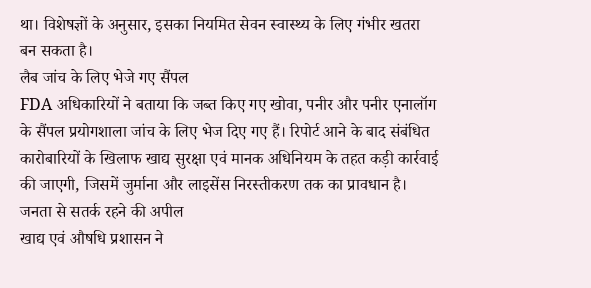था। विशेषज्ञों के अनुसार, इसका नियमित सेवन स्वास्थ्य के लिए गंभीर खतरा बन सकता है।
लैब जांच के लिए भेजे गए सैंपल
FDA अधिकारियों ने बताया कि जब्त किए गए खोवा, पनीर और पनीर एनालॉग के सैंपल प्रयोगशाला जांच के लिए भेज दिए गए हैं। रिपोर्ट आने के बाद संबंधित कारोबारियों के खिलाफ खाद्य सुरक्षा एवं मानक अधिनियम के तहत कड़ी कार्रवाई की जाएगी, जिसमें जुर्माना और लाइसेंस निरस्तीकरण तक का प्रावधान है।
जनता से सतर्क रहने की अपील
खाद्य एवं औषधि प्रशासन ने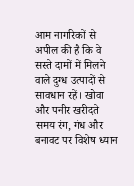आम नागरिकों से अपील की है कि वे सस्ते दामों में मिलने वाले दुग्ध उत्पादों से सावधान रहें। खोवा और पनीर खरीदते समय रंग, गंध और बनावट पर विशेष ध्यान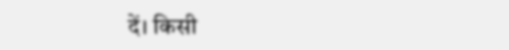दें। किसी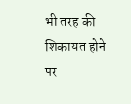भी तरह की शिकायत होने पर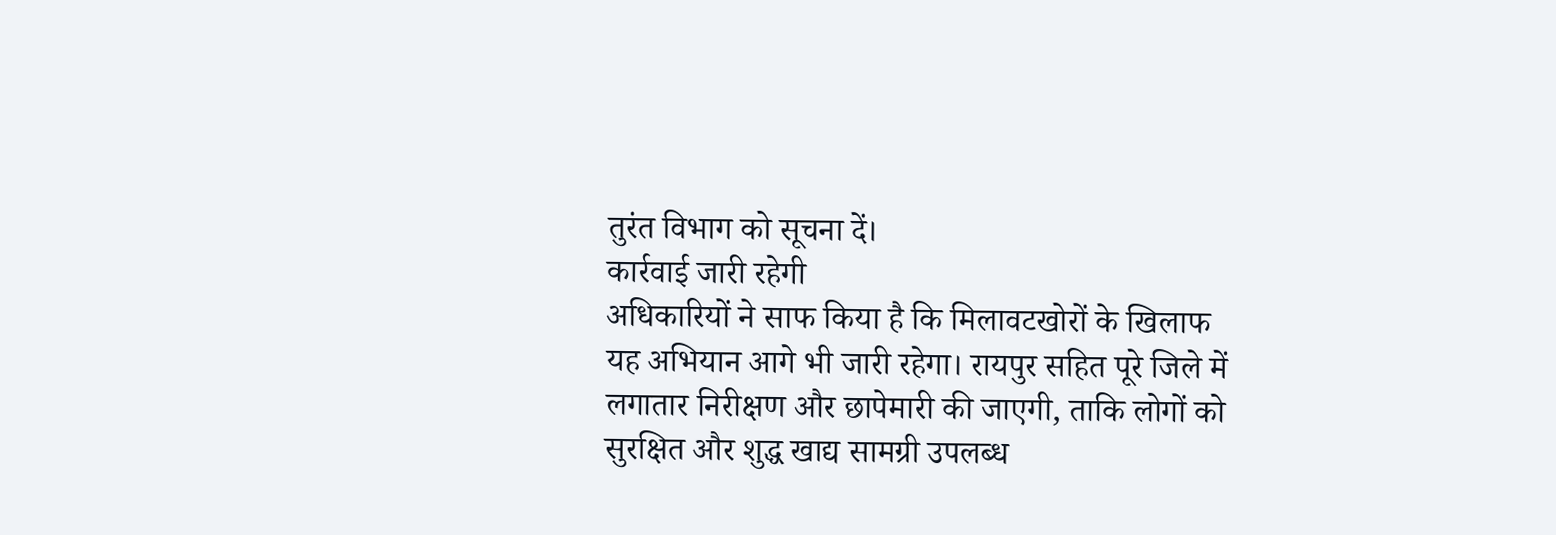तुरंत विभाग को सूचना दें।
कार्रवाई जारी रहेगी
अधिकारियों ने साफ किया है कि मिलावटखोरों के खिलाफ यह अभियान आगे भी जारी रहेगा। रायपुर सहित पूरे जिले में लगातार निरीक्षण और छापेमारी की जाएगी, ताकि लोगों को सुरक्षित और शुद्ध खाद्य सामग्री उपलब्ध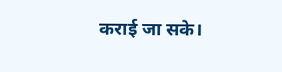कराई जा सके।